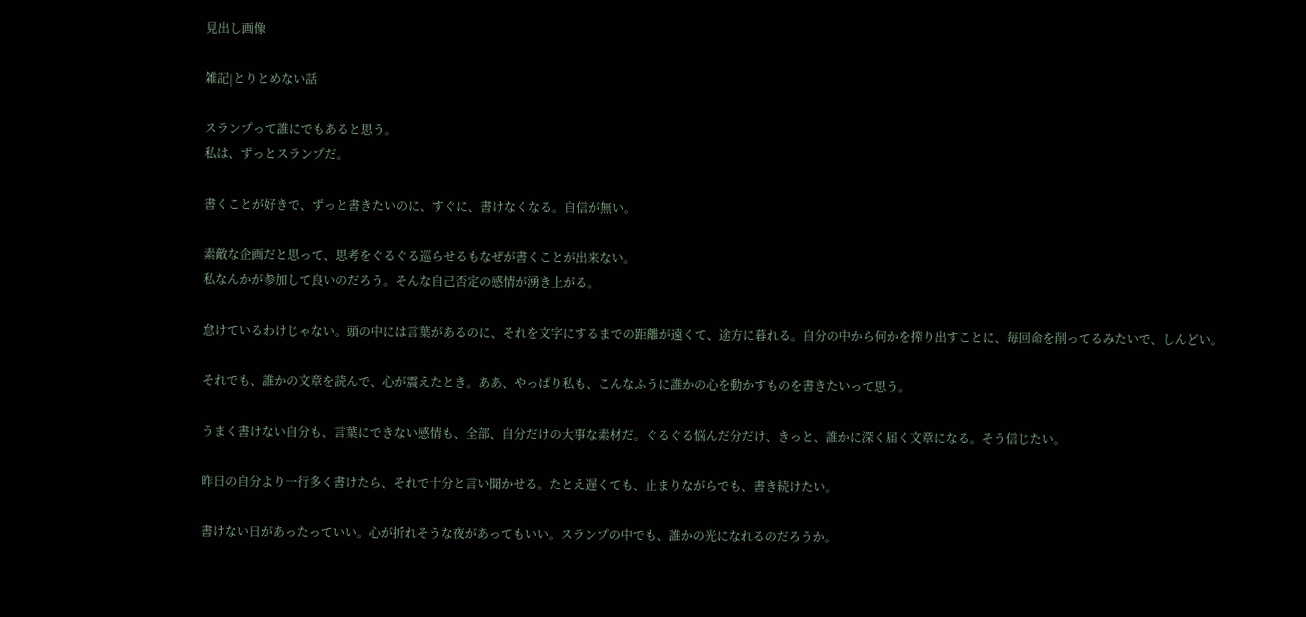見出し画像

雑記|とりとめない話

スランプって誰にでもあると思う。
私は、ずっとスランプだ。

書くことが好きで、ずっと書きたいのに、すぐに、書けなくなる。自信が無い。

素敵な企画だと思って、思考をぐるぐる巡らせるもなぜが書くことが出来ない。
私なんかが参加して良いのだろう。そんな自己否定の感情が湧き上がる。

怠けているわけじゃない。頭の中には言葉があるのに、それを文字にするまでの距離が遠くて、途方に暮れる。自分の中から何かを搾り出すことに、毎回命を削ってるみたいで、しんどい。

それでも、誰かの文章を読んで、心が震えたとき。ああ、やっぱり私も、こんなふうに誰かの心を動かすものを書きたいって思う。

うまく書けない自分も、言葉にできない感情も、全部、自分だけの大事な素材だ。ぐるぐる悩んだ分だけ、きっと、誰かに深く届く文章になる。そう信じたい。

昨日の自分より一行多く書けたら、それで十分と言い聞かせる。たとえ遅くても、止まりながらでも、書き続けたい。

書けない日があったっていい。心が折れそうな夜があってもいい。スランプの中でも、誰かの光になれるのだろうか。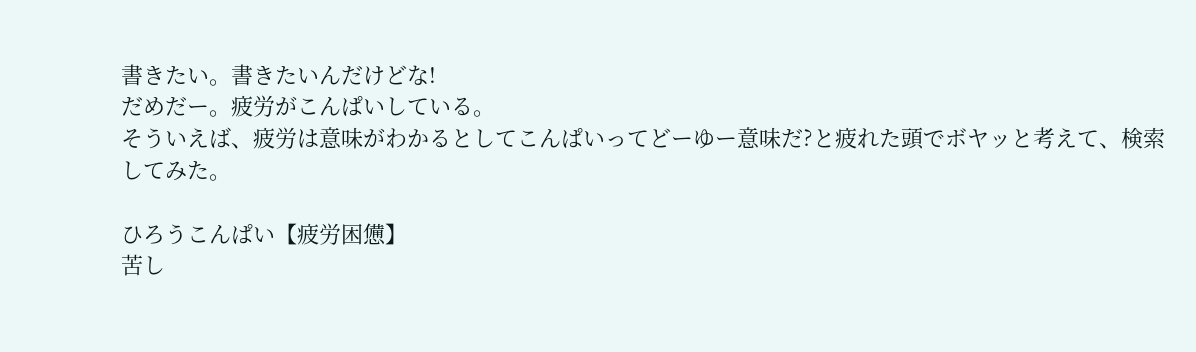書きたい。書きたいんだけどな!
だめだー。疲労がこんぱいしている。
そういえば、疲労は意味がわかるとしてこんぱいってどーゆー意味だ?と疲れた頭でボヤッと考えて、検索してみた。

ひろうこんぱい【疲労困憊】
苦し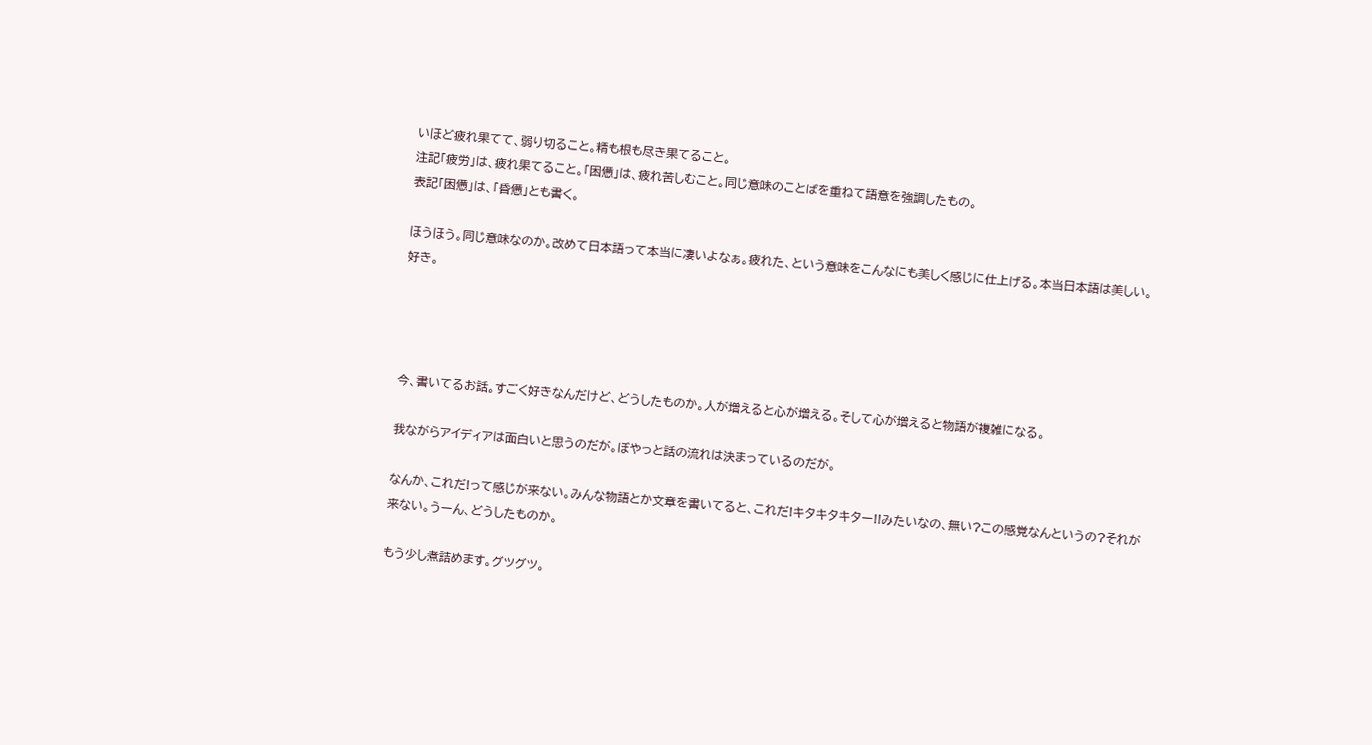いほど疲れ果てて、弱り切ること。精も根も尽き果てること。
注記「疲労」は、疲れ果てること。「困憊」は、疲れ苦しむこと。同じ意味のことばを重ねて語意を強調したもの。
表記「困憊」は、「昏憊」とも書く。

ほうほう。同じ意味なのか。改めて日本語って本当に凄いよなぁ。疲れた、という意味をこんなにも美しく感じに仕上げる。本当日本語は美しい。好き。




今、書いてるお話。すごく好きなんだけど、どうしたものか。人が増えると心が増える。そして心が増えると物語が複雑になる。

我ながらアイディアは面白いと思うのだが。ぼやっと話の流れは決まっているのだが。

なんか、これだ!って感じが来ない。みんな物語とか文章を書いてると、これだ!キタキタキター!!みたいなの、無い?この感覚なんというの?それが来ない。うーん、どうしたものか。

もう少し煮詰めます。グツグツ。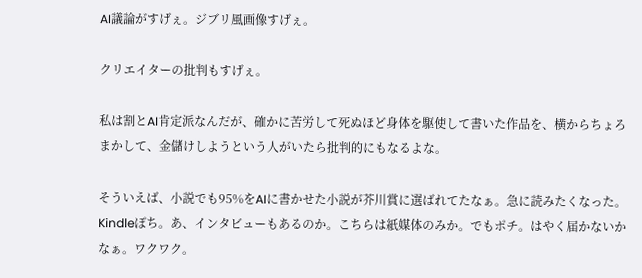AI議論がすげぇ。ジブリ風画像すげぇ。

クリエイターの批判もすげぇ。

私は割とAI肯定派なんだが、確かに苦労して死ぬほど身体を駆使して書いた作品を、横からちょろまかして、金儲けしようという人がいたら批判的にもなるよな。

そういえば、小説でも95%をAIに書かせた小説が芥川賞に選ばれてたなぁ。急に読みたくなった。Kindleぽち。あ、インタビューもあるのか。こちらは紙媒体のみか。でもポチ。はやく届かないかなぁ。ワクワク。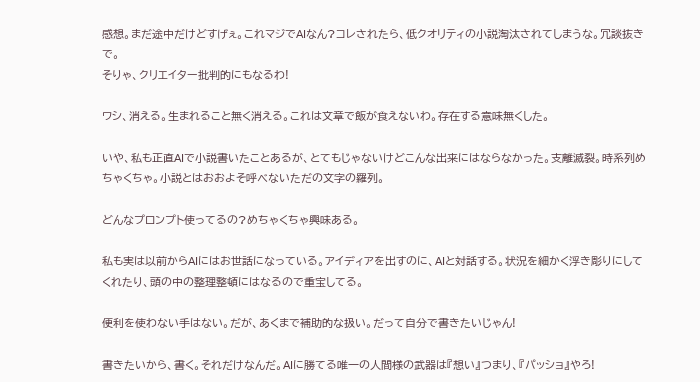感想。まだ途中だけどすげぇ。これマジでAIなん?コレされたら、低クオリティの小説淘汰されてしまうな。冗談抜きで。
そりゃ、クリエイター批判的にもなるわ!

ワシ、消える。生まれること無く消える。これは文章で飯が食えないわ。存在する意味無くした。

いや、私も正直AIで小説書いたことあるが、とてもじゃないけどこんな出来にはならなかった。支離滅裂。時系列めちゃくちゃ。小説とはおおよそ呼べないただの文字の羅列。

どんなプロンプト使ってるの?めちゃくちゃ興味ある。

私も実は以前からAIにはお世話になっている。アイディアを出すのに、AIと対話する。状況を細かく浮き彫りにしてくれたり、頭の中の整理整頓にはなるので重宝してる。

便利を使わない手はない。だが、あくまで補助的な扱い。だって自分で書きたいじゃん!

書きたいから、書く。それだけなんだ。AIに勝てる唯一の人間様の武器は『想い』つまり、『パッショ』やろ!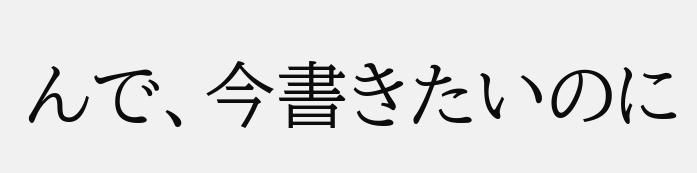んで、今書きたいのに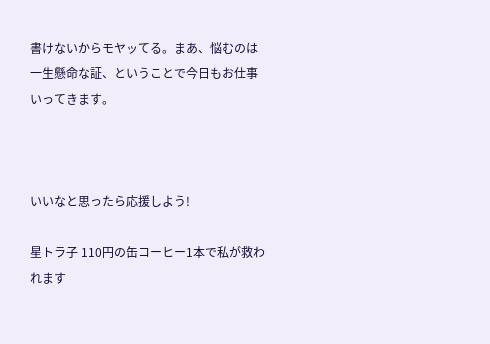書けないからモヤッてる。まあ、悩むのは一生懸命な証、ということで今日もお仕事いってきます。



いいなと思ったら応援しよう!

星トラ子 110円の缶コーヒー1本で私が救われます